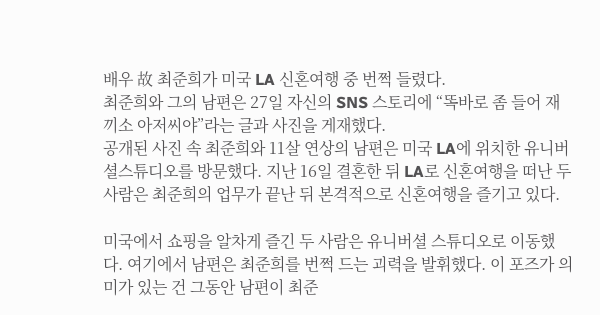배우 故 최준희가 미국 LA 신혼여행 중 번쩍 들렸다.
최준희와 그의 남편은 27일 자신의 SNS 스토리에 “똑바로 좀 들어 재끼소 아저씨야”라는 글과 사진을 게재했다.
공개된 사진 속 최준희와 11살 연상의 남편은 미국 LA에 위치한 유니버셜스튜디오를 방문했다. 지난 16일 결혼한 뒤 LA로 신혼여행을 떠난 두 사람은 최준희의 업무가 끝난 뒤 본격적으로 신혼여행을 즐기고 있다.

미국에서 쇼핑을 알차게 즐긴 두 사람은 유니버셜 스튜디오로 이동했다. 여기에서 남편은 최준희를 번쩍 드는 괴력을 발휘했다. 이 포즈가 의미가 있는 건 그동안 남편이 최준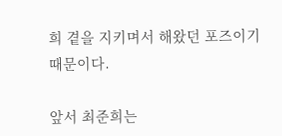희 곁을 지키며서 해왔던 포즈이기 때문이다.

앞서 최준희는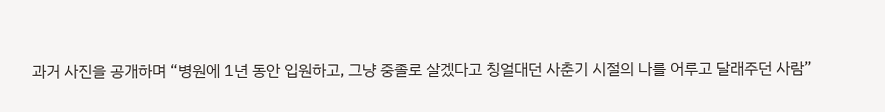과거 사진을 공개하며 “병원에 1년 동안 입원하고, 그냥 중졸로 살겠다고 칭얼대던 사춘기 시절의 나를 어루고 달래주던 사람”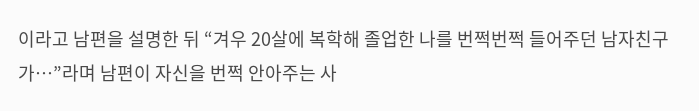이라고 남편을 설명한 뒤 “겨우 20살에 복학해 졸업한 나를 번쩍번쩍 들어주던 남자친구가…”라며 남편이 자신을 번쩍 안아주는 사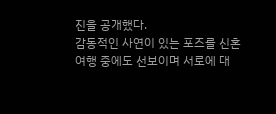진을 공개했다.
감동적인 사연이 있는 포즈를 신혼여행 중에도 선보이며 서로에 대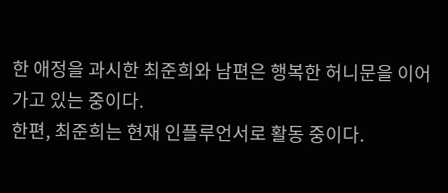한 애정을 과시한 최준희와 남편은 행복한 허니문을 이어가고 있는 중이다.
한편, 최준희는 현재 인플루언서로 활동 중이다.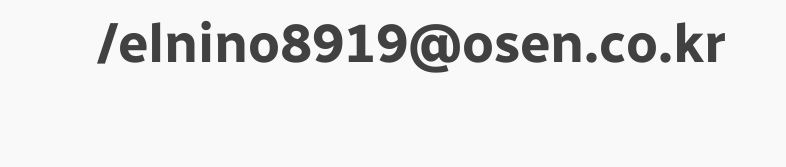/elnino8919@osen.co.kr